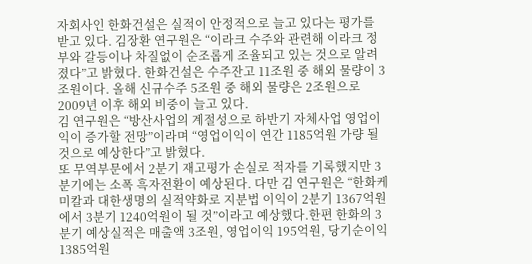자회사인 한화건설은 실적이 안정적으로 늘고 있다는 평가를 받고 있다. 김장환 연구원은 “이라크 수주와 관련해 이라크 정부와 갈등이나 차질없이 순조롭게 조율되고 있는 것으로 알려졌다”고 밝혔다. 한화건설은 수주잔고 11조원 중 해외 물량이 3조원이다. 올해 신규수주 5조원 중 해외 물량은 2조원으로 2009년 이후 해외 비중이 늘고 있다.
김 연구원은 “방산사업의 계절성으로 하반기 자체사업 영업이익이 증가할 전망”이라며 “영업이익이 연간 1185억원 가량 될 것으로 예상한다”고 밝혔다.
또 무역부문에서 2분기 재고평가 손실로 적자를 기록했지만 3분기에는 소폭 흑자전환이 예상된다. 다만 김 연구원은 “한화케미칼과 대한생명의 실적약화로 지분법 이익이 2분기 1367억원에서 3분기 1240억원이 될 것”이라고 예상했다.한편 한화의 3분기 예상실적은 매출액 3조원, 영업이익 195억원, 당기순이익 1385억원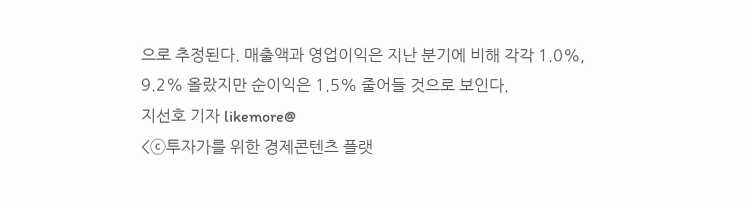으로 추정된다. 매출액과 영업이익은 지난 분기에 비해 각각 1.0%, 9.2% 올랐지만 순이익은 1.5% 줄어들 것으로 보인다.
지선호 기자 likemore@
<ⓒ투자가를 위한 경제콘텐츠 플랫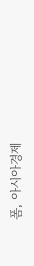폼, 아시아경제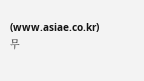(www.asiae.co.kr) 무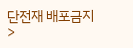단전재 배포금지>